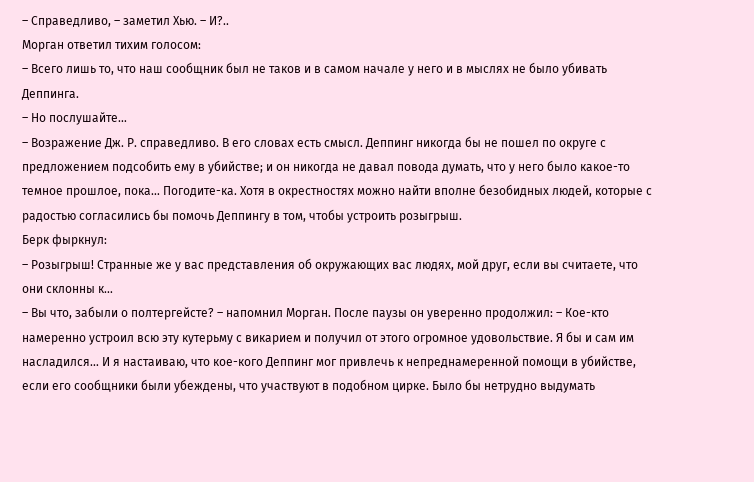– Справедливо, – заметил Хью. – И?..
Морган ответил тихим голосом:
– Всего лишь то, что наш сообщник был не таков и в самом начале у него и в мыслях не было убивать Деппинга.
– Но послушайте…
– Возражение Дж. Р. справедливо. В его словах есть смысл. Деппинг никогда бы не пошел по округе с предложением подсобить ему в убийстве; и он никогда не давал повода думать, что у него было какое-то темное прошлое, пока… Погодите-ка. Хотя в окрестностях можно найти вполне безобидных людей, которые с радостью согласились бы помочь Деппингу в том, чтобы устроить розыгрыш.
Берк фыркнул:
– Розыгрыш! Странные же у вас представления об окружающих вас людях, мой друг, если вы считаете, что они склонны к…
– Вы что, забыли о полтергейсте? – напомнил Морган. После паузы он уверенно продолжил: – Кое-кто намеренно устроил всю эту кутерьму с викарием и получил от этого огромное удовольствие. Я бы и сам им насладился… И я настаиваю, что кое-кого Деппинг мог привлечь к непреднамеренной помощи в убийстве, если его сообщники были убеждены, что участвуют в подобном цирке. Было бы нетрудно выдумать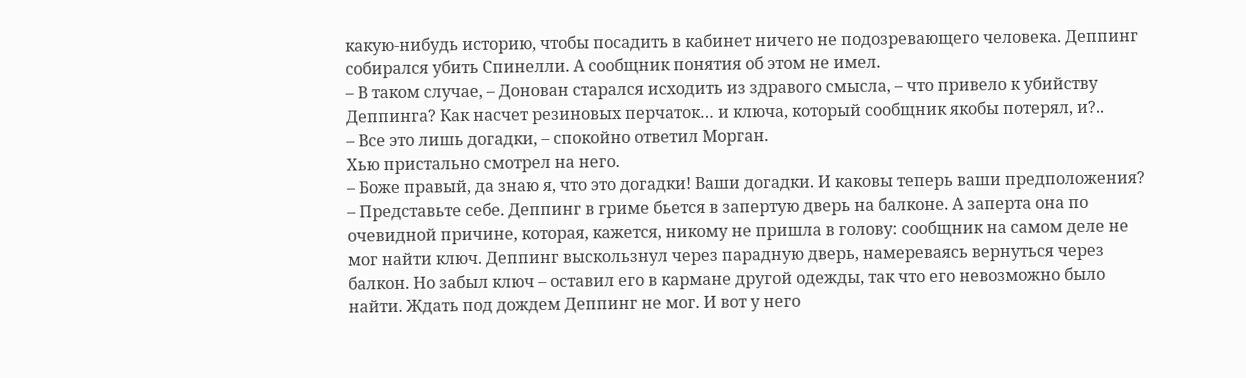какую-нибудь историю, чтобы посадить в кабинет ничего не подозревающего человека. Деппинг собирался убить Спинелли. А сообщник понятия об этом не имел.
– В таком случае, – Донован старался исходить из здравого смысла, – что привело к убийству Деппинга? Как насчет резиновых перчаток… и ключа, который сообщник якобы потерял, и?..
– Все это лишь догадки, – спокойно ответил Морган.
Хью пристально смотрел на него.
– Боже правый, да знаю я, что это догадки! Ваши догадки. И каковы теперь ваши предположения?
– Представьте себе. Деппинг в гриме бьется в запертую дверь на балконе. А заперта она по очевидной причине, которая, кажется, никому не пришла в голову: сообщник на самом деле не мог найти ключ. Деппинг выскользнул через парадную дверь, намереваясь вернуться через балкон. Но забыл ключ – оставил его в кармане другой одежды, так что его невозможно было найти. Ждать под дождем Деппинг не мог. И вот у него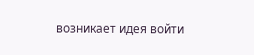возникает идея войти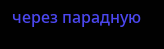через парадную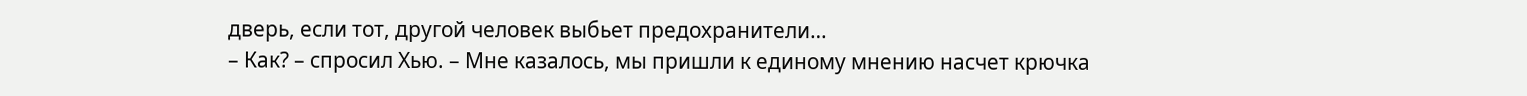дверь, если тот, другой человек выбьет предохранители…
– Как? – спросил Хью. – Мне казалось, мы пришли к единому мнению насчет крючка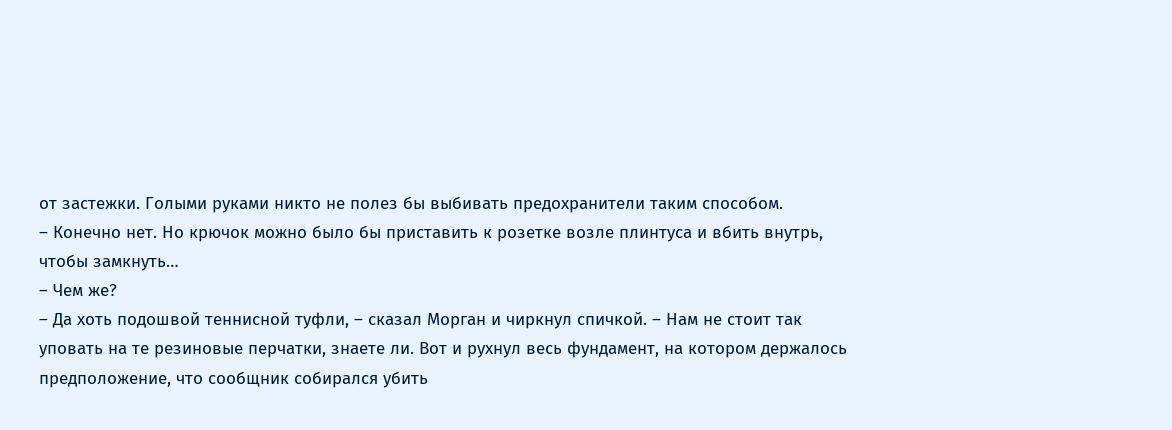от застежки. Голыми руками никто не полез бы выбивать предохранители таким способом.
– Конечно нет. Но крючок можно было бы приставить к розетке возле плинтуса и вбить внутрь, чтобы замкнуть…
– Чем же?
– Да хоть подошвой теннисной туфли, – сказал Морган и чиркнул спичкой. – Нам не стоит так уповать на те резиновые перчатки, знаете ли. Вот и рухнул весь фундамент, на котором держалось предположение, что сообщник собирался убить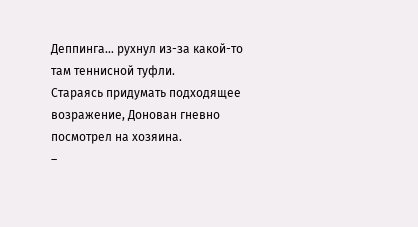Деппинга… рухнул из-за какой-то там теннисной туфли.
Стараясь придумать подходящее возражение, Донован гневно посмотрел на хозяина.
–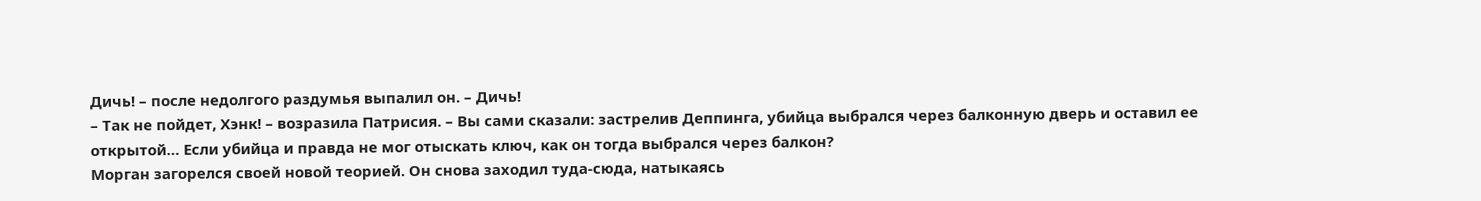Дичь! – после недолгого раздумья выпалил он. – Дичь!
– Так не пойдет, Хэнк! – возразила Патрисия. – Вы сами сказали: застрелив Деппинга, убийца выбрался через балконную дверь и оставил ее открытой… Если убийца и правда не мог отыскать ключ, как он тогда выбрался через балкон?
Морган загорелся своей новой теорией. Он снова заходил туда-сюда, натыкаясь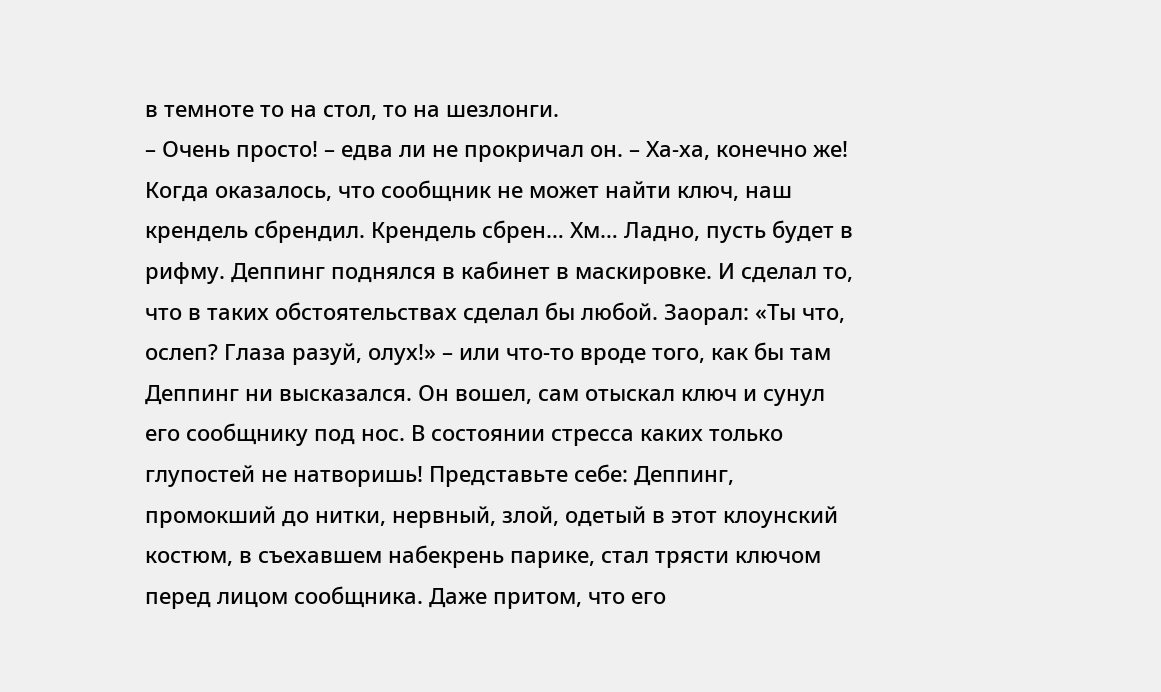в темноте то на стол, то на шезлонги.
– Очень просто! – едва ли не прокричал он. – Ха-ха, конечно же! Когда оказалось, что сообщник не может найти ключ, наш крендель сбрендил. Крендель сбрен… Хм… Ладно, пусть будет в рифму. Деппинг поднялся в кабинет в маскировке. И сделал то, что в таких обстоятельствах сделал бы любой. Заорал: «Ты что, ослеп? Глаза разуй, олух!» – или что-то вроде того, как бы там Деппинг ни высказался. Он вошел, сам отыскал ключ и сунул его сообщнику под нос. В состоянии стресса каких только глупостей не натворишь! Представьте себе: Деппинг, промокший до нитки, нервный, злой, одетый в этот клоунский костюм, в съехавшем набекрень парике, стал трясти ключом перед лицом сообщника. Даже притом, что его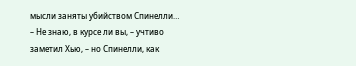мысли заняты убийством Спинелли…
– Не знаю, в курсе ли вы, – учтиво заметил Хью, – но Спинелли, как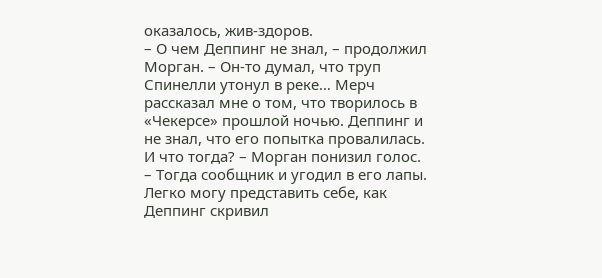оказалось, жив-здоров.
– О чем Деппинг не знал, – продолжил Морган. – Он-то думал, что труп Спинелли утонул в реке… Мерч рассказал мне о том, что творилось в «Чекерсе» прошлой ночью. Деппинг и не знал, что его попытка провалилась. И что тогда? – Морган понизил голос. – Тогда сообщник и угодил в его лапы. Легко могу представить себе, как Деппинг скривил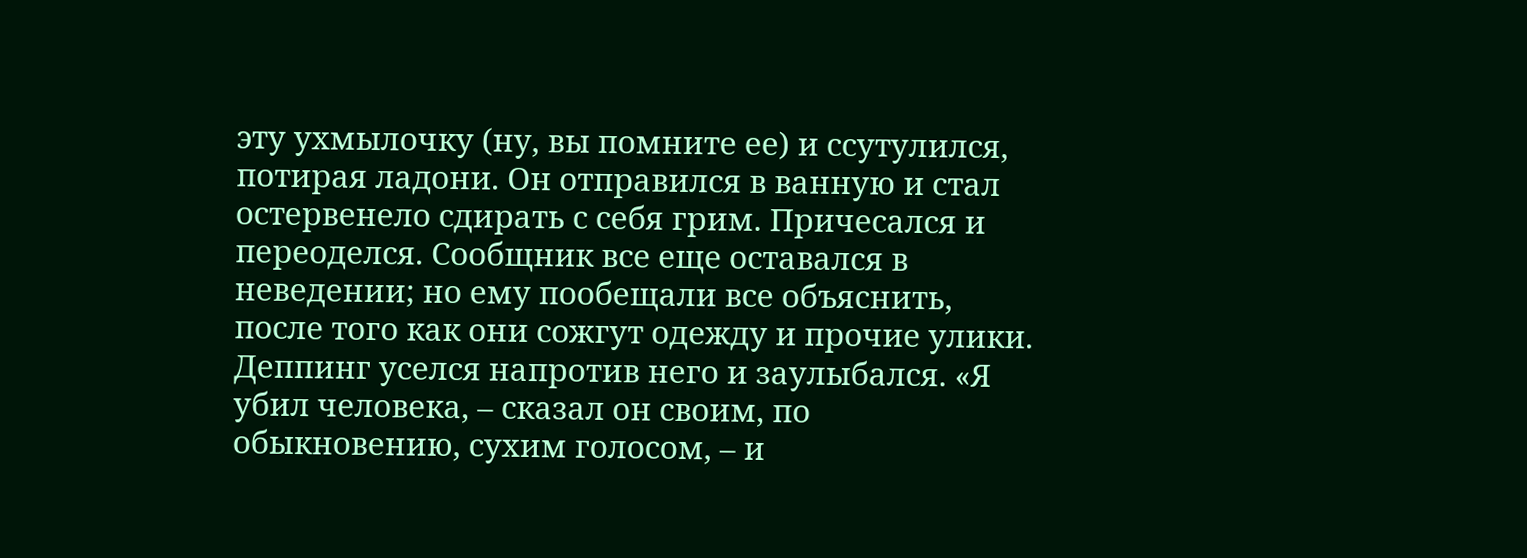эту ухмылочку (ну, вы помните ее) и ссутулился, потирая ладони. Он отправился в ванную и стал остервенело сдирать с себя грим. Причесался и переоделся. Сообщник все еще оставался в неведении; но ему пообещали все объяснить, после того как они сожгут одежду и прочие улики. Деппинг уселся напротив него и заулыбался. «Я убил человека, – сказал он своим, по обыкновению, сухим голосом, – и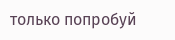только попробуй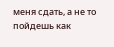меня сдать, а не то пойдешь как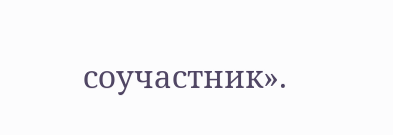соучастник».